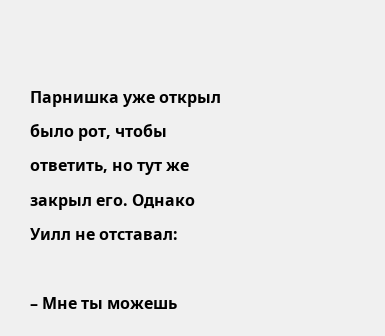Парнишка уже открыл было рот, чтобы ответить, но тут же закрыл его. Однако Уилл не отставал:

– Мне ты можешь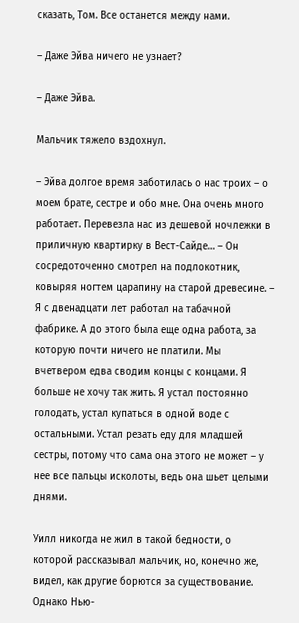сказать, Том. Все останется между нами.

– Даже Эйва ничего не узнает?

– Даже Эйва.

Мальчик тяжело вздохнул.

– Эйва долгое время заботилась о нас троих – о моем брате, сестре и обо мне. Она очень много работает. Перевезла нас из дешевой ночлежки в приличную квартирку в Вест-Сайде… – Он сосредоточенно смотрел на подлокотник, ковыряя ногтем царапину на старой древесине. – Я с двенадцати лет работал на табачной фабрике. А до этого была еще одна работа, за которую почти ничего не платили. Мы вчетвером едва сводим концы с концами. Я больше не хочу так жить. Я устал постоянно голодать, устал купаться в одной воде с остальными. Устал резать еду для младшей сестры, потому что сама она этого не может – у нее все пальцы исколоты, ведь она шьет целыми днями.

Уилл никогда не жил в такой бедности, о которой рассказывал мальчик, но, конечно же, видел, как другие борются за существование. Однако Нью-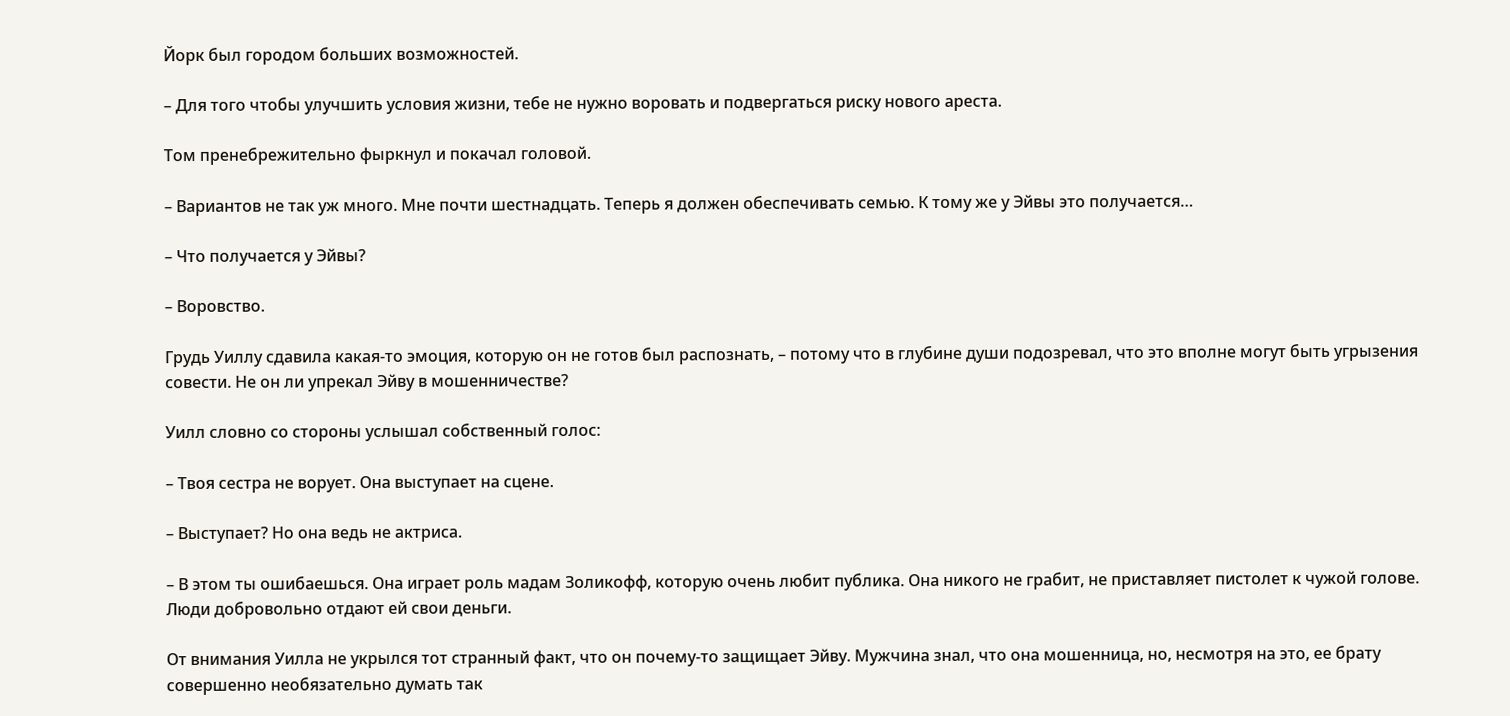Йорк был городом больших возможностей.

– Для того чтобы улучшить условия жизни, тебе не нужно воровать и подвергаться риску нового ареста.

Том пренебрежительно фыркнул и покачал головой.

– Вариантов не так уж много. Мне почти шестнадцать. Теперь я должен обеспечивать семью. К тому же у Эйвы это получается…

– Что получается у Эйвы?

– Воровство.

Грудь Уиллу сдавила какая-то эмоция, которую он не готов был распознать, – потому что в глубине души подозревал, что это вполне могут быть угрызения совести. Не он ли упрекал Эйву в мошенничестве?

Уилл словно со стороны услышал собственный голос:

– Твоя сестра не ворует. Она выступает на сцене.

– Выступает? Но она ведь не актриса.

– В этом ты ошибаешься. Она играет роль мадам Золикофф, которую очень любит публика. Она никого не грабит, не приставляет пистолет к чужой голове. Люди добровольно отдают ей свои деньги.

От внимания Уилла не укрылся тот странный факт, что он почему-то защищает Эйву. Мужчина знал, что она мошенница, но, несмотря на это, ее брату совершенно необязательно думать так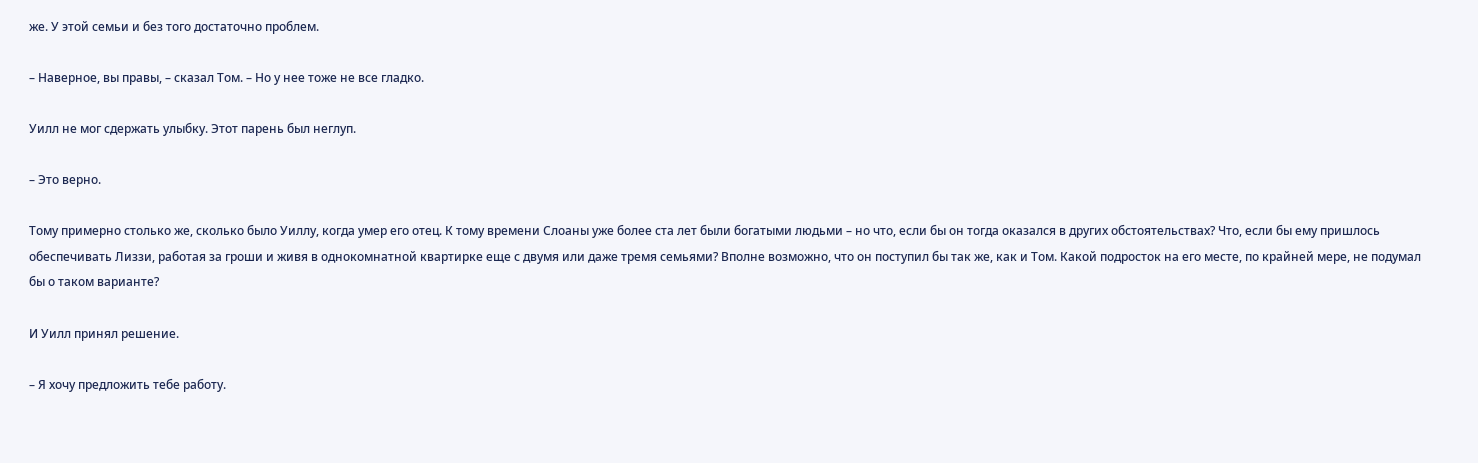же. У этой семьи и без того достаточно проблем.

– Наверное, вы правы, – сказал Том. – Но у нее тоже не все гладко.

Уилл не мог сдержать улыбку. Этот парень был неглуп.

– Это верно.

Тому примерно столько же, сколько было Уиллу, когда умер его отец. К тому времени Слоаны уже более ста лет были богатыми людьми – но что, если бы он тогда оказался в других обстоятельствах? Что, если бы ему пришлось обеспечивать Лиззи, работая за гроши и живя в однокомнатной квартирке еще с двумя или даже тремя семьями? Вполне возможно, что он поступил бы так же, как и Том. Какой подросток на его месте, по крайней мере, не подумал бы о таком варианте?

И Уилл принял решение.

– Я хочу предложить тебе работу.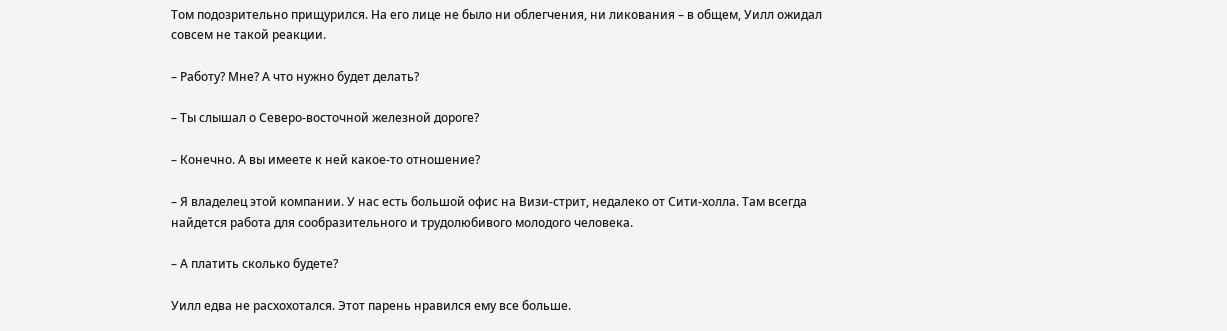Том подозрительно прищурился. На его лице не было ни облегчения, ни ликования – в общем, Уилл ожидал совсем не такой реакции.

– Работу? Мне? А что нужно будет делать?

– Ты слышал о Северо-восточной железной дороге?

– Конечно. А вы имеете к ней какое-то отношение?

– Я владелец этой компании. У нас есть большой офис на Визи-стрит, недалеко от Сити-холла. Там всегда найдется работа для сообразительного и трудолюбивого молодого человека.

– А платить сколько будете?

Уилл едва не расхохотался. Этот парень нравился ему все больше.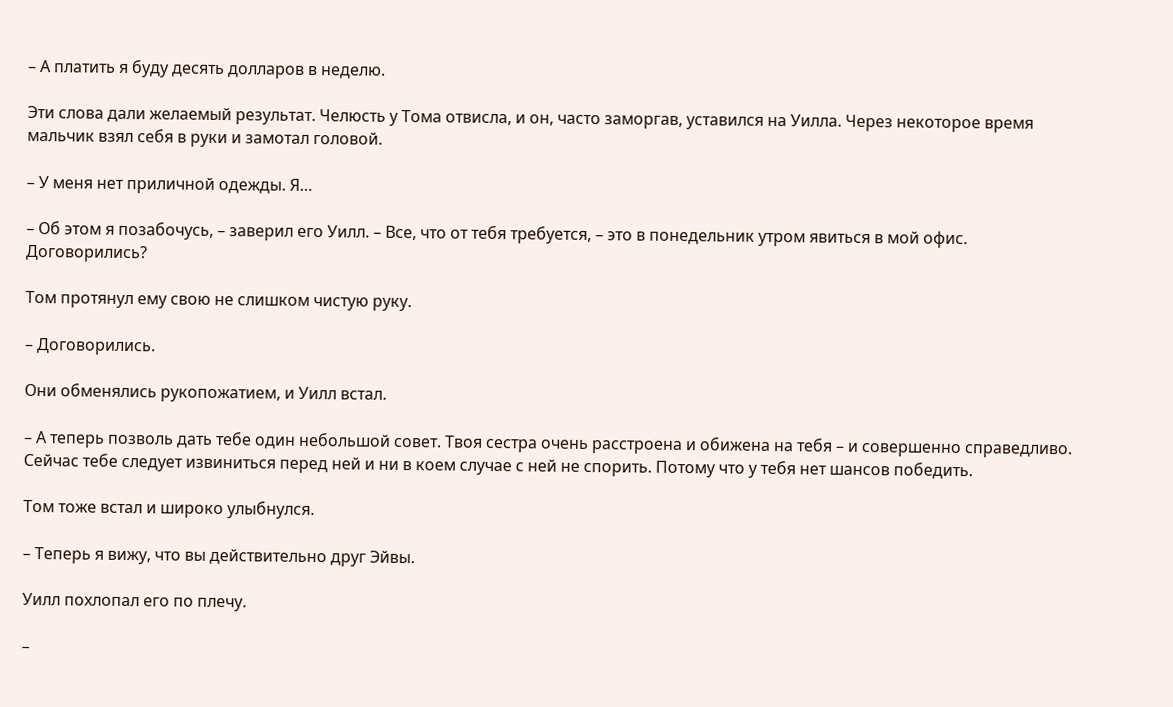– А платить я буду десять долларов в неделю.

Эти слова дали желаемый результат. Челюсть у Тома отвисла, и он, часто заморгав, уставился на Уилла. Через некоторое время мальчик взял себя в руки и замотал головой.

– У меня нет приличной одежды. Я…

– Об этом я позабочусь, – заверил его Уилл. – Все, что от тебя требуется, – это в понедельник утром явиться в мой офис. Договорились?

Том протянул ему свою не слишком чистую руку.

– Договорились.

Они обменялись рукопожатием, и Уилл встал.

– А теперь позволь дать тебе один небольшой совет. Твоя сестра очень расстроена и обижена на тебя – и совершенно справедливо. Сейчас тебе следует извиниться перед ней и ни в коем случае с ней не спорить. Потому что у тебя нет шансов победить.

Том тоже встал и широко улыбнулся.

– Теперь я вижу, что вы действительно друг Эйвы.

Уилл похлопал его по плечу.

–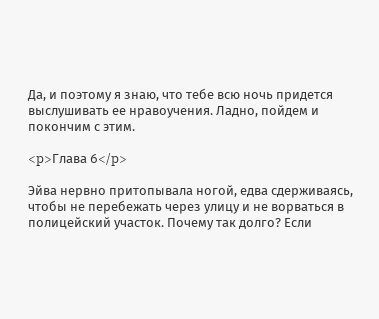Да, и поэтому я знаю, что тебе всю ночь придется выслушивать ее нравоучения. Ладно, пойдем и покончим с этим.

<p>Глава 6</p>

Эйва нервно притопывала ногой, едва сдерживаясь, чтобы не перебежать через улицу и не ворваться в полицейский участок. Почему так долго? Если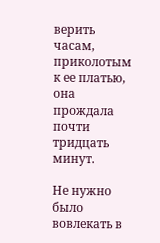верить часам, приколотым к ее платью, она прождала почти тридцать минут.

Не нужно было вовлекать в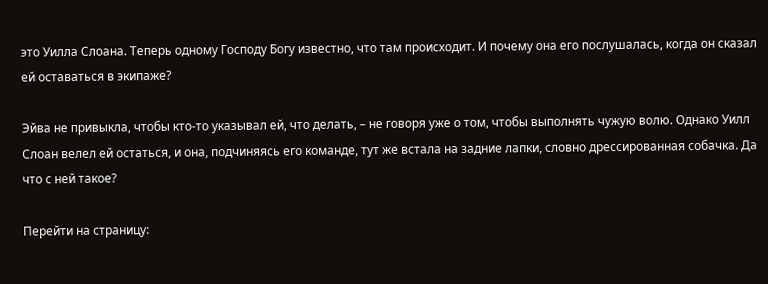это Уилла Слоана. Теперь одному Господу Богу известно, что там происходит. И почему она его послушалась, когда он сказал ей оставаться в экипаже?

Эйва не привыкла, чтобы кто-то указывал ей, что делать, – не говоря уже о том, чтобы выполнять чужую волю. Однако Уилл Слоан велел ей остаться, и она, подчиняясь его команде, тут же встала на задние лапки, словно дрессированная собачка. Да что с ней такое?

Перейти на страницу: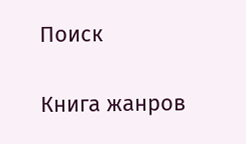Поиск

Книга жанров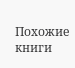Похожие книги